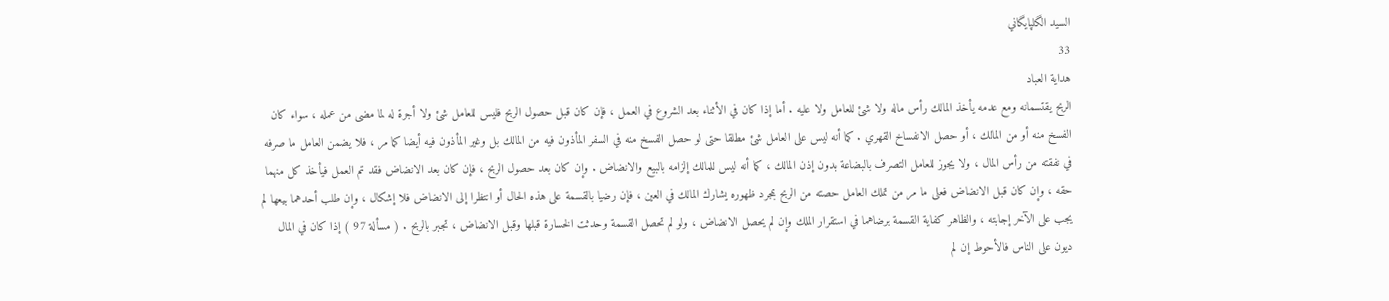السيد الگلپايگاني
33
هداية العباد
الربح يقتسمانه ومع عدمه يأخذ المالك رأس ماله ولا شئ للعامل ولا عليه . أما إذا كان في الأثناء بعد الشروع في العمل ، فإن كان قبل حصول الربح فليس للعامل شئ ولا أجرة له لما مضى من عمله ، سواء كان الفسخ منه أو من المالك ، أو حصل الانفساخ القهري . كما أنه ليس على العامل شئ مطلقا حتى لو حصل الفسخ منه في السفر المأذون فيه من المالك بل وغير المأذون فيه أيضا كما مر ، فلا يضمن العامل ما صرفه في نفقته من رأس المال ، ولا يجوز للعامل التصرف بالبضاعة بدون إذن المالك ، كما أنه ليس للمالك إلزامه بالبيع والانضاض . وإن كان بعد حصول الربح ، فإن كان بعد الانضاض فقد تم العمل فيأخذ كل منهما حقه ، وإن كان قبل الانضاض فعلى ما مر من تملك العامل حصته من الربح بمجرد ظهوره يشارك المالك في العين ، فإن رضيا بالقسمة على هذه الحال أو انتظرا إلى الانضاض فلا إشكال ، وإن طلب أحدهما بيعها لم يجب على الآخر إجابته ، والظاهر كفاية القسمة برضاهما في استقرار الملك وإن لم يحصل الانضاض ، ولو لم تحصل القسمة وحدثت الخسارة قبلها وقبل الانضاض ، تجبر بالربح . ( مسألة 97 ) إذا كان في المال ديون على الناس فالأحوط إن لم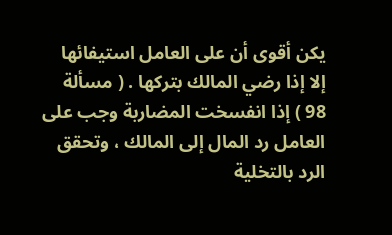يكن أقوى أن على العامل استيفائها إلا إذا رضي المالك بتركها . ( مسألة 98 ) إذا انفسخت المضاربة وجب على العامل رد المال إلى المالك ، وتحقق الرد بالتخلية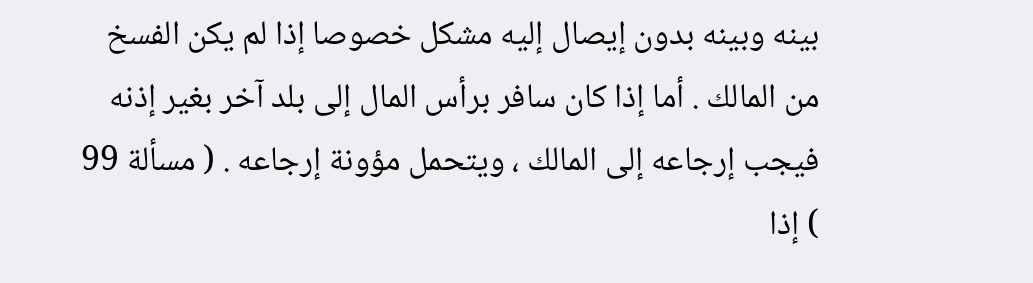بينه وبينه بدون إيصال إليه مشكل خصوصا إذا لم يكن الفسخ من المالك . أما إذا كان سافر برأس المال إلى بلد آخر بغير إذنه فيجب إرجاعه إلى المالك ، ويتحمل مؤونة إرجاعه . ( مسألة 99 ) إذا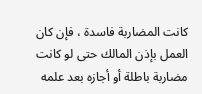كانت المضاربة فاسدة ، فإن كان العمل بإذن المالك حتى لو كانت مضاربة باطلة أو أجازه بعد علمه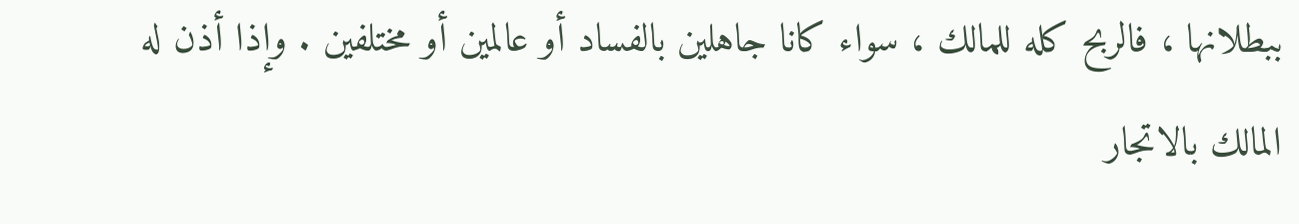ببطلانها ، فالربح كله للمالك ، سواء كانا جاهلين بالفساد أو عالمين أو مختلفين . وإذا أذن له المالك بالاتجار